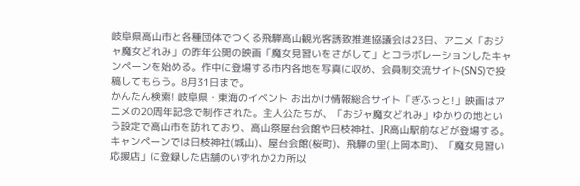岐阜県高山市と各種団体でつくる飛騨高山観光客誘致推進協議会は23日、アニメ「おジャ魔女どれみ」の昨年公開の映画「魔女見習いをさがして」とコラボレーションしたキャンペーンを始める。作中に登場する市内各地を写真に収め、会員制交流サイト(SNS)で投稿してもらう。8月31日まで。
かんたん検索! 岐阜県・東海のイベント お出かけ情報総合サイト「ぎふっと!」映画はアニメの20周年記念で制作された。主人公たちが、「おジャ魔女どれみ」ゆかりの地という設定で高山市を訪れており、高山祭屋台会館や日枝神社、JR高山駅前などが登場する。
キャンペーンでは日枝神社(城山)、屋台会館(桜町)、飛騨の里(上岡本町)、「魔女見習い応援店」に登録した店舗のいずれか2カ所以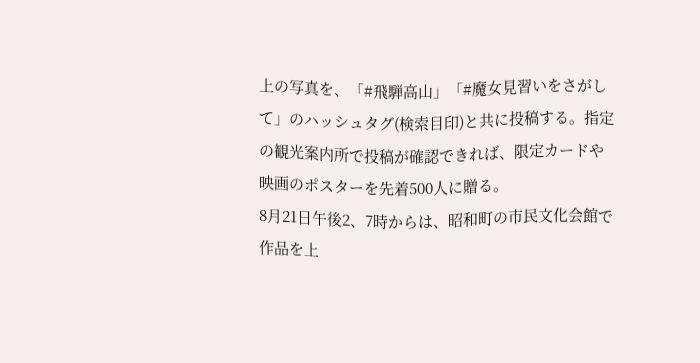上の写真を、「#飛騨高山」「#魔女見習いをさがして」のハッシュタグ(検索目印)と共に投稿する。指定の観光案内所で投稿が確認できれば、限定カードや映画のポスターを先着500人に贈る。
8月21日午後2、7時からは、昭和町の市民文化会館で作品を上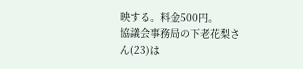映する。料金500円。
協議会事務局の下老花梨さん(23)は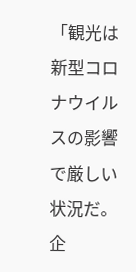「観光は新型コロナウイルスの影響で厳しい状況だ。企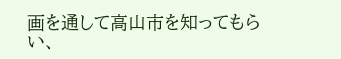画を通して高山市を知ってもらい、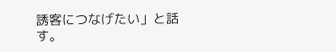誘客につなげたい」と話す。